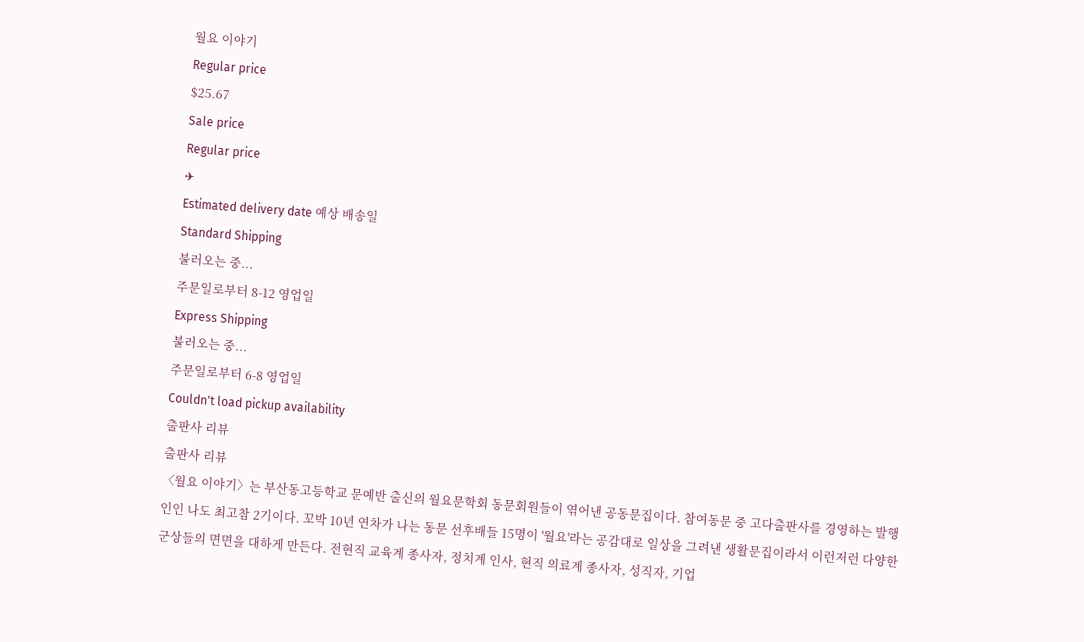월요 이야기
Regular price
$25.67
Sale price
Regular price
✈
Estimated delivery date 예상 배송일
Standard Shipping
불러오는 중...
주문일로부터 8-12 영업일
Express Shipping
불러오는 중...
주문일로부터 6-8 영업일
Couldn't load pickup availability
출판사 리뷰
출판사 리뷰
〈월요 이야기〉는 부산동고등학교 문예반 출신의 월요문학회 동문회원들이 엮어낸 공동문집이다. 참여동문 중 고다출판사를 경영하는 발행인인 나도 최고참 2기이다. 꼬박 10년 연차가 나는 동문 선후배들 15명이 '월요'라는 공감대로 일상을 그려낸 생활문집이라서 이런저런 다양한 군상들의 면면을 대하게 만든다. 전현직 교육계 종사자, 정치계 인사, 현직 의료계 종사자, 성직자, 기업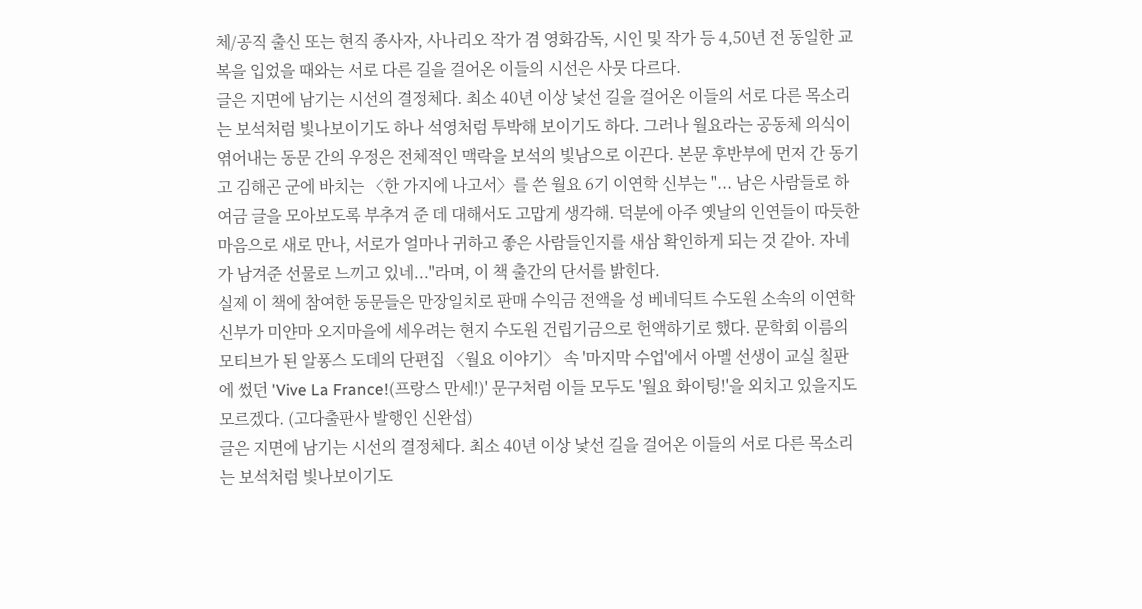체/공직 출신 또는 현직 종사자, 사나리오 작가 겸 영화감독, 시인 및 작가 등 4,50년 전 동일한 교복을 입었을 때와는 서로 다른 길을 걸어온 이들의 시선은 사뭇 다르다.
글은 지면에 남기는 시선의 결정체다. 최소 40년 이상 낯선 길을 걸어온 이들의 서로 다른 목소리는 보석처럼 빛나보이기도 하나 석영처럼 투박해 보이기도 하다. 그러나 월요라는 공동체 의식이 엮어내는 동문 간의 우정은 전체적인 맥락을 보석의 빛남으로 이끈다. 본문 후반부에 먼저 간 동기 고 김해곤 군에 바치는 〈한 가지에 나고서〉를 쓴 월요 6기 이연학 신부는 "... 남은 사람들로 하여금 글을 모아보도록 부추겨 준 데 대해서도 고맙게 생각해. 덕분에 아주 옛날의 인연들이 따듯한 마음으로 새로 만나, 서로가 얼마나 귀하고 좋은 사람들인지를 새삼 확인하게 되는 것 같아. 자네가 남겨준 선물로 느끼고 있네..."라며, 이 책 출간의 단서를 밝힌다.
실제 이 책에 참여한 동문들은 만장일치로 판매 수익금 전액을 성 베네딕트 수도원 소속의 이연학 신부가 미얀마 오지마을에 세우려는 현지 수도원 건립기금으로 헌액하기로 했다. 문학회 이름의 모티브가 된 알퐁스 도데의 단편집 〈월요 이야기〉 속 '마지막 수업'에서 아멜 선생이 교실 칠판에 썼던 'Vive La France!(프랑스 만세!)' 문구처럼 이들 모두도 '월요 화이팅!'을 외치고 있을지도 모르겠다. (고다출판사 발행인 신완섭)
글은 지면에 남기는 시선의 결정체다. 최소 40년 이상 낯선 길을 걸어온 이들의 서로 다른 목소리는 보석처럼 빛나보이기도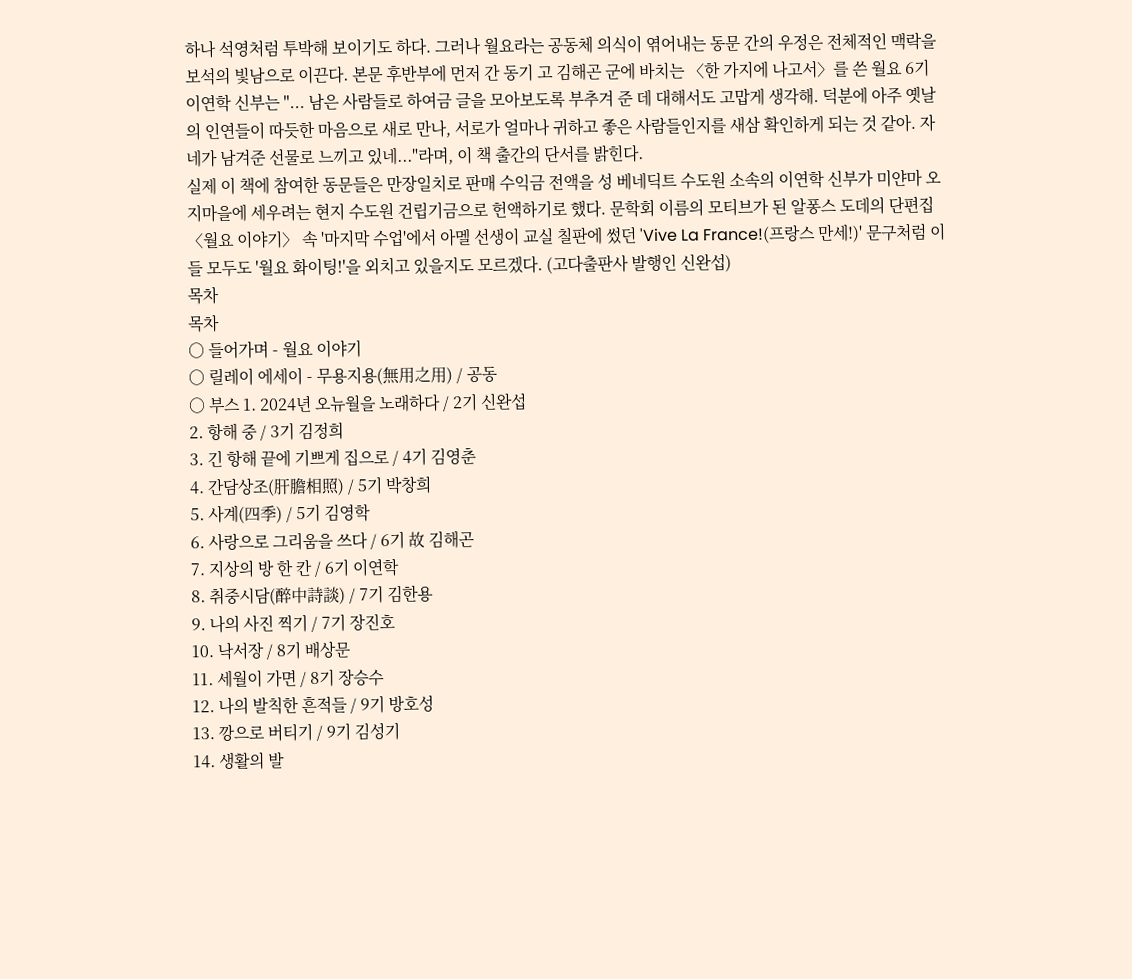하나 석영처럼 투박해 보이기도 하다. 그러나 월요라는 공동체 의식이 엮어내는 동문 간의 우정은 전체적인 맥락을 보석의 빛남으로 이끈다. 본문 후반부에 먼저 간 동기 고 김해곤 군에 바치는 〈한 가지에 나고서〉를 쓴 월요 6기 이연학 신부는 "... 남은 사람들로 하여금 글을 모아보도록 부추겨 준 데 대해서도 고맙게 생각해. 덕분에 아주 옛날의 인연들이 따듯한 마음으로 새로 만나, 서로가 얼마나 귀하고 좋은 사람들인지를 새삼 확인하게 되는 것 같아. 자네가 남겨준 선물로 느끼고 있네..."라며, 이 책 출간의 단서를 밝힌다.
실제 이 책에 참여한 동문들은 만장일치로 판매 수익금 전액을 성 베네딕트 수도원 소속의 이연학 신부가 미얀마 오지마을에 세우려는 현지 수도원 건립기금으로 헌액하기로 했다. 문학회 이름의 모티브가 된 알퐁스 도데의 단편집 〈월요 이야기〉 속 '마지막 수업'에서 아멜 선생이 교실 칠판에 썼던 'Vive La France!(프랑스 만세!)' 문구처럼 이들 모두도 '월요 화이팅!'을 외치고 있을지도 모르겠다. (고다출판사 발행인 신완섭)
목차
목차
○ 들어가며 - 월요 이야기
○ 릴레이 에세이 - 무용지용(無用之用) / 공동
○ 부스 1. 2024년 오뉴월을 노래하다 / 2기 신완섭
2. 항해 중 / 3기 김정희
3. 긴 항해 끝에 기쁘게 집으로 / 4기 김영춘
4. 간담상조(肝膽相照) / 5기 박창희
5. 사계(四季) / 5기 김영학
6. 사랑으로 그리움을 쓰다 / 6기 故 김해곤
7. 지상의 방 한 칸 / 6기 이연학
8. 취중시담(醉中詩談) / 7기 김한용
9. 나의 사진 찍기 / 7기 장진호
10. 낙서장 / 8기 배상문
11. 세월이 가면 / 8기 장승수
12. 나의 발칙한 흔적들 / 9기 방호성
13. 깡으로 버티기 / 9기 김성기
14. 생활의 발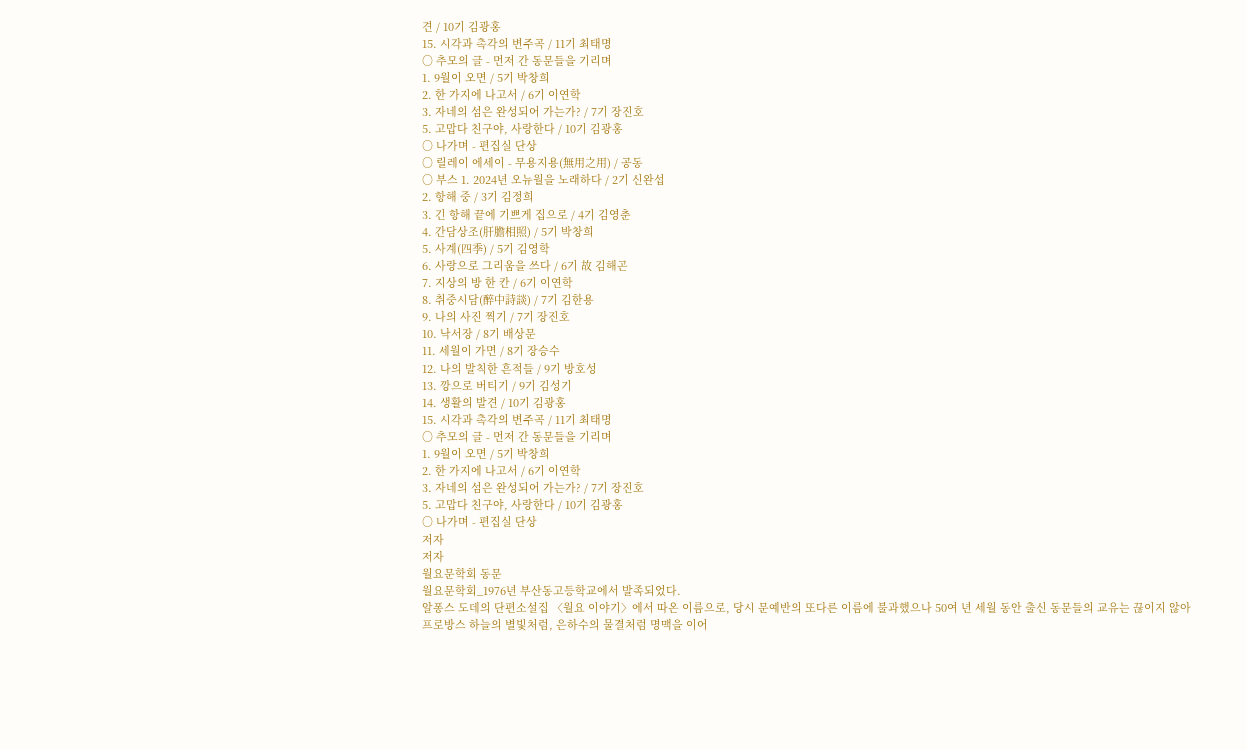견 / 10기 김광홍
15. 시각과 촉각의 변주곡 / 11기 최태명
○ 추모의 글 - 먼저 간 동문들을 기리며
1. 9월이 오면 / 5기 박창희
2. 한 가지에 나고서 / 6기 이연학
3. 자네의 섬은 완성되어 가는가? / 7기 장진호
5. 고맙다 친구야, 사랑한다 / 10기 김광홍
○ 나가며 - 편집실 단상
○ 릴레이 에세이 - 무용지용(無用之用) / 공동
○ 부스 1. 2024년 오뉴월을 노래하다 / 2기 신완섭
2. 항해 중 / 3기 김정희
3. 긴 항해 끝에 기쁘게 집으로 / 4기 김영춘
4. 간담상조(肝膽相照) / 5기 박창희
5. 사계(四季) / 5기 김영학
6. 사랑으로 그리움을 쓰다 / 6기 故 김해곤
7. 지상의 방 한 칸 / 6기 이연학
8. 취중시담(醉中詩談) / 7기 김한용
9. 나의 사진 찍기 / 7기 장진호
10. 낙서장 / 8기 배상문
11. 세월이 가면 / 8기 장승수
12. 나의 발칙한 흔적들 / 9기 방호성
13. 깡으로 버티기 / 9기 김성기
14. 생활의 발견 / 10기 김광홍
15. 시각과 촉각의 변주곡 / 11기 최태명
○ 추모의 글 - 먼저 간 동문들을 기리며
1. 9월이 오면 / 5기 박창희
2. 한 가지에 나고서 / 6기 이연학
3. 자네의 섬은 완성되어 가는가? / 7기 장진호
5. 고맙다 친구야, 사랑한다 / 10기 김광홍
○ 나가며 - 편집실 단상
저자
저자
월요문학회 동문
월요문학회_1976년 부산동고등학교에서 발족되었다.
알퐁스 도데의 단편소설집 〈월요 이야기〉에서 따온 이름으로, 당시 문예반의 또다른 이름에 불과했으나 50여 년 세월 동안 출신 동문들의 교유는 끊이지 않아 프로방스 하늘의 별빛처럼, 은하수의 물결처럼 명맥을 이어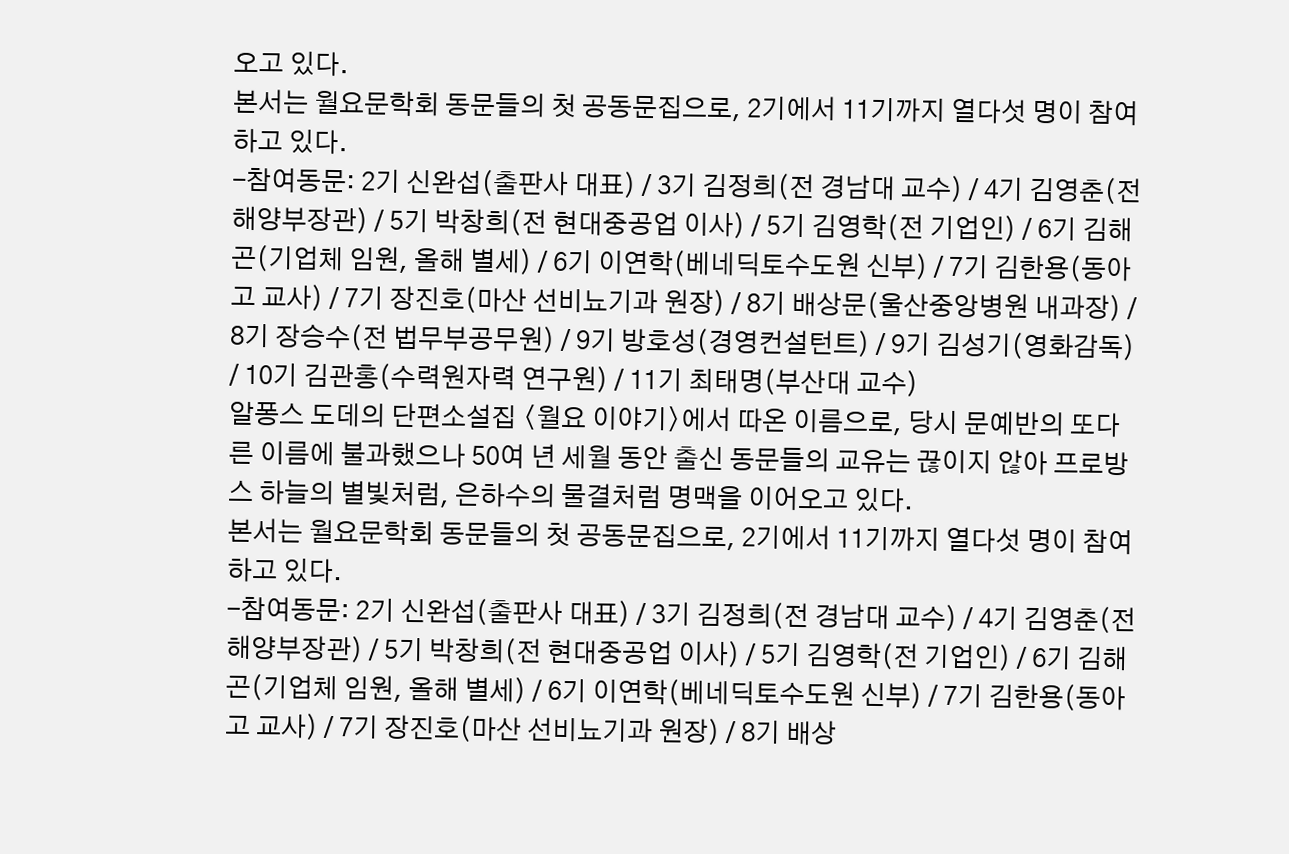오고 있다.
본서는 월요문학회 동문들의 첫 공동문집으로, 2기에서 11기까지 열다섯 명이 참여하고 있다.
-참여동문: 2기 신완섭(출판사 대표) / 3기 김정희(전 경남대 교수) / 4기 김영춘(전 해양부장관) / 5기 박창희(전 현대중공업 이사) / 5기 김영학(전 기업인) / 6기 김해곤(기업체 임원, 올해 별세) / 6기 이연학(베네딕토수도원 신부) / 7기 김한용(동아고 교사) / 7기 장진호(마산 선비뇨기과 원장) / 8기 배상문(울산중앙병원 내과장) / 8기 장승수(전 법무부공무원) / 9기 방호성(경영컨설턴트) / 9기 김성기(영화감독) / 10기 김관홍(수력원자력 연구원) / 11기 최태명(부산대 교수)
알퐁스 도데의 단편소설집 〈월요 이야기〉에서 따온 이름으로, 당시 문예반의 또다른 이름에 불과했으나 50여 년 세월 동안 출신 동문들의 교유는 끊이지 않아 프로방스 하늘의 별빛처럼, 은하수의 물결처럼 명맥을 이어오고 있다.
본서는 월요문학회 동문들의 첫 공동문집으로, 2기에서 11기까지 열다섯 명이 참여하고 있다.
-참여동문: 2기 신완섭(출판사 대표) / 3기 김정희(전 경남대 교수) / 4기 김영춘(전 해양부장관) / 5기 박창희(전 현대중공업 이사) / 5기 김영학(전 기업인) / 6기 김해곤(기업체 임원, 올해 별세) / 6기 이연학(베네딕토수도원 신부) / 7기 김한용(동아고 교사) / 7기 장진호(마산 선비뇨기과 원장) / 8기 배상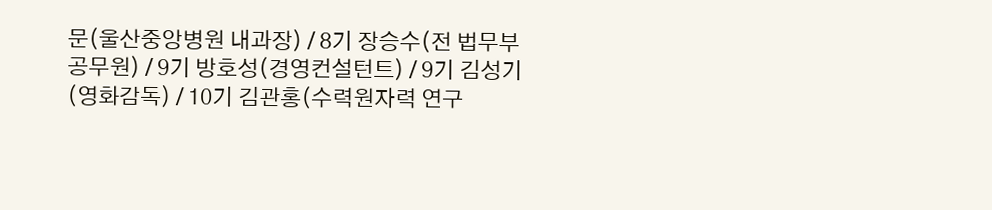문(울산중앙병원 내과장) / 8기 장승수(전 법무부공무원) / 9기 방호성(경영컨설턴트) / 9기 김성기(영화감독) / 10기 김관홍(수력원자력 연구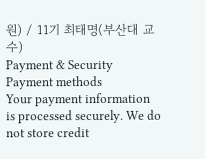원) / 11기 최태명(부산대 교수)
Payment & Security
Payment methods
Your payment information is processed securely. We do not store credit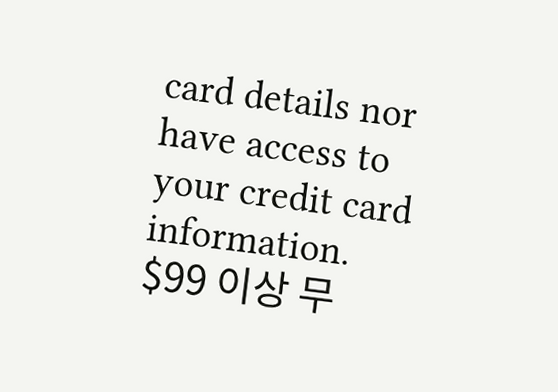card details nor have access to your credit card information.
$99 이상 무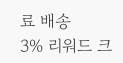료 배송
3% 리워드 크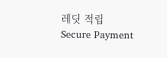레딧 적립
Secure Payment